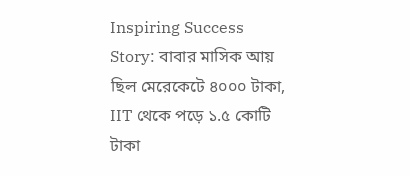Inspiring Success Story: বাবার মাসিক আয় ছিল মেরেকেটে ৪০০০ টাকা, IIT থেকে পড়ে ১.৫ কোটি টাকা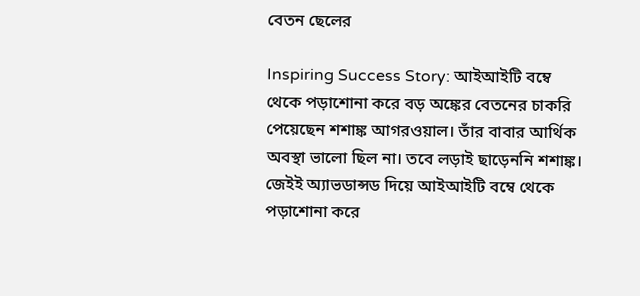বেতন ছেলের

Inspiring Success Story: আইআইটি বম্বে থেকে পড়াশোনা করে বড় অঙ্কের বেতনের চাকরি পেয়েছেন শশাঙ্ক আগরওয়াল। তাঁর বাবার আর্থিক অবস্থা ভালো ছিল না। তবে লড়াই ছাড়েননি শশাঙ্ক। জেইই অ্যাভডান্সড দিয়ে আইআইটি বম্বে থেকে পড়াশোনা করে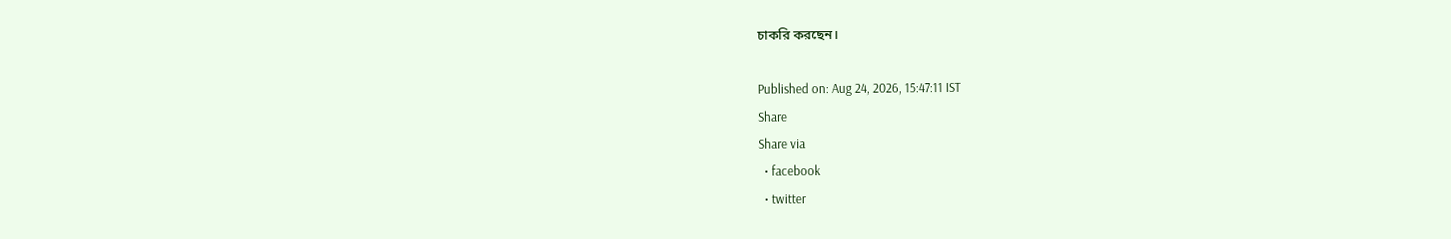চাকরি করছেন।

Published on: Aug 24, 2026, 15:47:11 IST
Share
Share via
  • facebook
  • twitter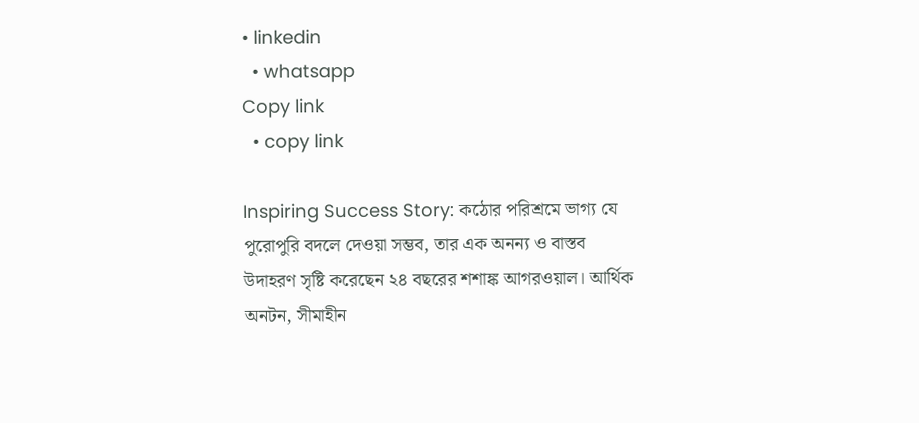• linkedin
  • whatsapp
Copy link
  • copy link

Inspiring Success Story: কঠোর পরিশ্রমে ভাগ্য যে পুরোপুরি বদলে দেওয়া সম্ভব, তার এক অনন্য ও বাস্তব উদাহরণ সৃষ্টি করেছেন ২৪ বছরের শশাঙ্ক আগরওয়াল। আর্থিক অনটন, সীমাহীন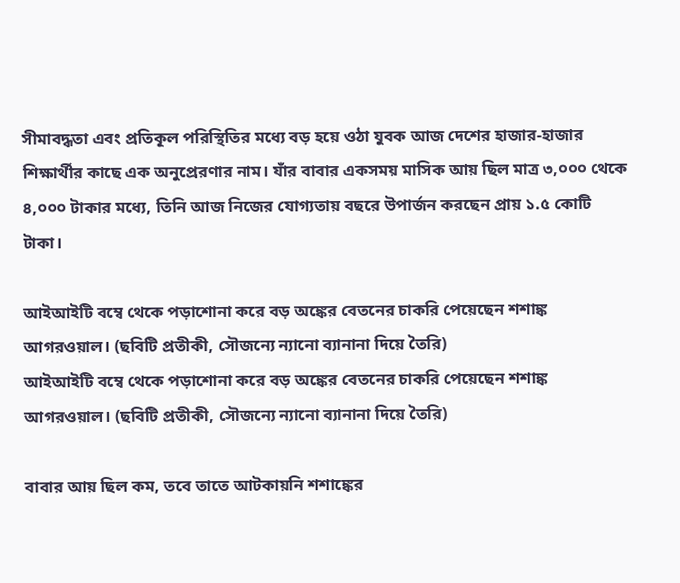সীমাবদ্ধতা এবং প্রতিকূল পরিস্থিতির মধ্যে বড় হয়ে ওঠা যুবক আজ দেশের হাজার-হাজার শিক্ষার্থীর কাছে এক অনুপ্রেরণার নাম। যাঁর বাবার একসময় মাসিক আয় ছিল মাত্র ৩,০০০ থেকে ৪,০০০ টাকার মধ্যে, তিনি আজ নিজের যোগ্যতায় বছরে উপার্জন করছেন প্রায় ১.৫ কোটি টাকা।

আইআইটি বম্বে থেকে পড়াশোনা করে বড় অঙ্কের বেতনের চাকরি পেয়েছেন শশাঙ্ক আগরওয়াল। (ছবিটি প্রতীকী, সৌজন্যে ন্যানো ব্যানানা দিয়ে তৈরি)
আইআইটি বম্বে থেকে পড়াশোনা করে বড় অঙ্কের বেতনের চাকরি পেয়েছেন শশাঙ্ক আগরওয়াল। (ছবিটি প্রতীকী, সৌজন্যে ন্যানো ব্যানানা দিয়ে তৈরি)

বাবার আয় ছিল কম, তবে তাতে আটকায়নি শশাঙ্কের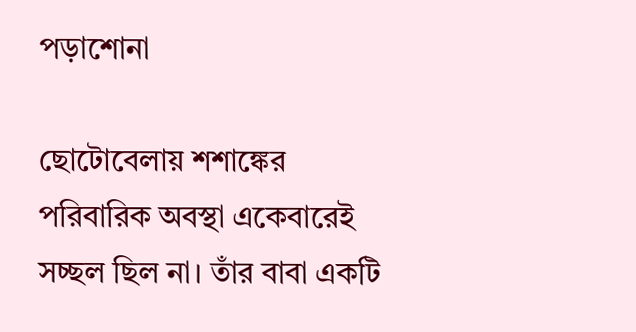পড়াশোনা

ছোটোবেলায় শশাঙ্কের পরিবারিক অবস্থা একেবারেই সচ্ছল ছিল না। তাঁর বাবা একটি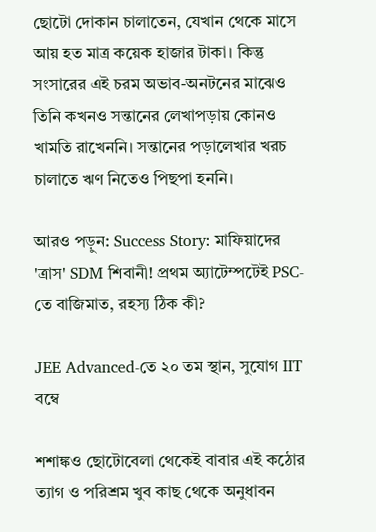ছোটো দোকান চালাতেন, যেখান থেকে মাসে আয় হত মাত্র কয়েক হাজার টাকা। কিন্তু সংসারের এই চরম অভাব-অনটনের মাঝেও তিনি কখনও সন্তানের লেখাপড়ায় কোনও খামতি রাখেননি। সন্তানের পড়ালেখার খরচ চালাতে ঋণ নিতেও পিছপা হননি।

আরও পড়ুন: Success Story: মাফিয়াদের 'ত্রাস' SDM শিবানী! প্রথম অ্যাটেম্পটেই PSC-তে বাজিমাত, রহস্য ঠিক কী?

JEE Advanced-তে ২০ তম স্থান, সুযোগ IIT বম্বে

শশাঙ্কও ছোটোবেলা থেকেই বাবার এই কঠোর ত্যাগ ও পরিশ্রম খুব কাছ থেকে অনুধাবন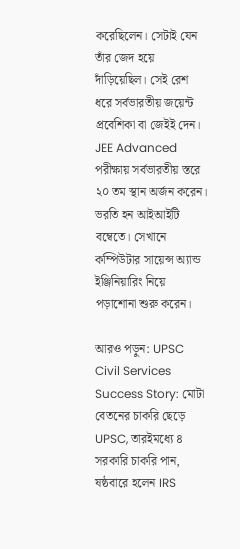করেছিলেন। সেটাই যেন তাঁর জেদ হয়ে দাঁড়িয়েছিল। সেই রেশ ধরে সর্বভারতীয় জয়েন্ট প্রবেশিকা বা জেইই দেন। JEE Advanced পরীক্ষায় সর্বভারতীয় স্তরে ২০ তম স্থান অর্জন করেন। ভরতি হন আইআইটি বম্বেতে। সেখানে কম্পিউটার সায়েন্স অ্যান্ড ইঞ্জিনিয়ারিং নিয়ে পড়াশোনা শুরু করেন।

আরও পড়ুন: UPSC Civil Services Success Story: মোটা বেতনের চাকরি ছেড়ে UPSC, তারইমধ্যে ৪ সরকারি চাকরি পান, ষষ্ঠবারে হলেন IRS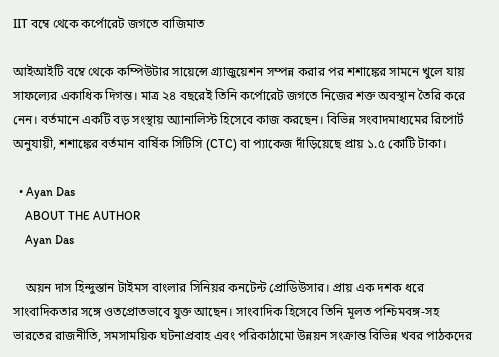IIT বম্বে থেকে কর্পোরেট জগতে বাজিমাত

আইআইটি বম্বে থেকে কম্পিউটার সায়েন্সে গ্র্যাজুয়েশন সম্পন্ন করার পর শশাঙ্কের সামনে খুলে যায় সাফল্যের একাধিক দিগন্ত। মাত্র ২৪ বছরেই তিনি কর্পোরেট জগতে নিজের শক্ত অবস্থান তৈরি করে নেন। বর্তমানে একটি বড় সংস্থায় অ্যানালিস্ট হিসেবে কাজ করছেন। বিভিন্ন সংবাদমাধ্যমের রিপোর্ট অনুযায়ী, শশাঙ্কের বর্তমান বার্ষিক সিটিসি (CTC) বা প্যাকেজ দাঁড়িয়েছে প্রায় ১.৫ কোটি টাকা।

  • Ayan Das
    ABOUT THE AUTHOR
    Ayan Das

    অয়ন দাস হিন্দুস্তান টাইমস বাংলার সিনিয়র কনটেন্ট প্রোডিউসার। প্রায় এক দশক ধরে সাংবাদিকতার সঙ্গে ওতপ্রোতভাবে যুক্ত আছেন। সাংবাদিক হিসেবে তিনি মূলত পশ্চিমবঙ্গ-সহ ভারতের রাজনীতি, সমসাময়িক ঘটনাপ্রবাহ এবং পরিকাঠামো উন্নয়ন সংক্রান্ত বিভিন্ন খবর পাঠকদের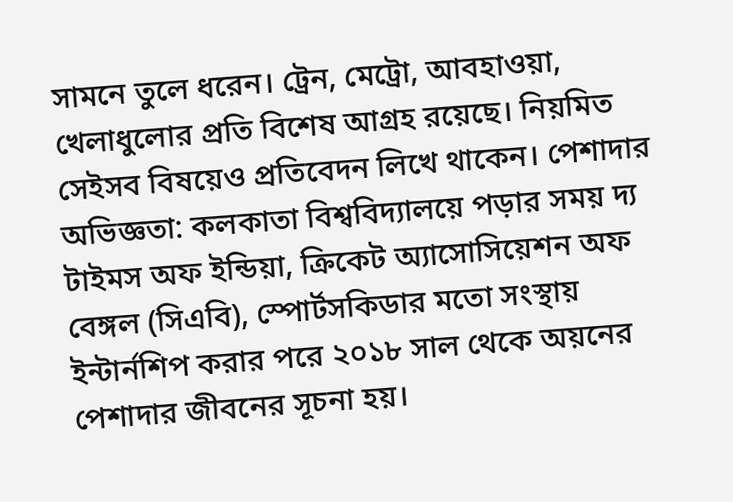সামনে তুলে ধরেন। ট্রেন, মেট্রো, আবহাওয়া, খেলাধুলোর প্রতি বিশেষ আগ্রহ রয়েছে। নিয়মিত সেইসব বিষয়েও প্রতিবেদন লিখে থাকেন। পেশাদার অভিজ্ঞতা: কলকাতা বিশ্ববিদ্যালয়ে পড়ার সময় দ্য টাইমস অফ ইন্ডিয়া, ক্রিকেট অ্যাসোসিয়েশন অফ বেঙ্গল (সিএবি), স্পোর্টসকিডার মতো সংস্থায় ইন্টার্নশিপ করার পরে ২০১৮ সাল থেকে অয়নের পেশাদার জীবনের সূচনা হয়।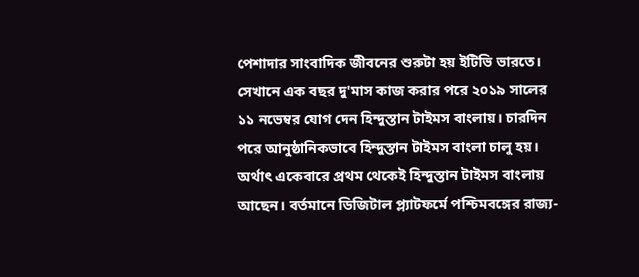পেশাদার সাংবাদিক জীবনের শুরুটা হয় ইটিভি ভারতে। সেখানে এক বছর দু'মাস কাজ করার পরে ২০১৯ সালের ১১ নভেম্বর যোগ দেন হিন্দুস্তান টাইমস বাংলায়। চারদিন পরে আনুষ্ঠানিকভাবে হিন্দুস্তান টাইমস বাংলা চালু হয়। অর্থাৎ একেবারে প্রথম থেকেই হিন্দুস্তান টাইমস বাংলায় আছেন। বর্তমানে ডিজিটাল প্ল্যাটফর্মে পশ্চিমবঙ্গের রাজ্য-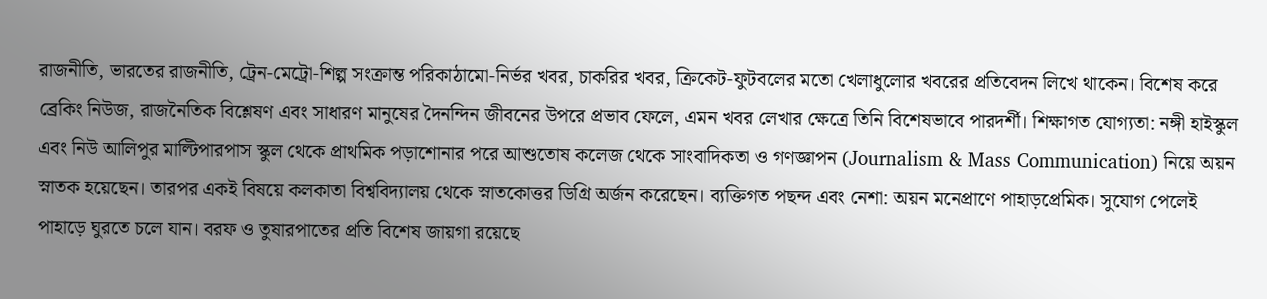রাজনীতি, ভারতের রাজনীতি, ট্রেন-মেট্রো-শিল্প সংক্রান্ত পরিকাঠামো-নির্ভর খবর, চাকরির খবর, ক্রিকেট-ফুটবলের মতো খেলাধুলোর খবরের প্রতিবেদন লিখে থাকেন। বিশেষ করে ব্রেকিং নিউজ, রাজনৈতিক বিশ্লেষণ এবং সাধারণ মানুষের দৈনন্দিন জীবনের উপরে প্রভাব ফেলে, এমন খবর লেখার ক্ষেত্রে তিনি বিশেষভাবে পারদর্শী। শিক্ষাগত যোগ্যতা: নঙ্গী হাইস্কুল এবং নিউ আলিপুর মাল্টিপারপাস স্কুল থেকে প্রাথমিক পড়াশোনার পরে আশুতোষ কলেজ থেকে সাংবাদিকতা ও গণজ্ঞাপন (Journalism & Mass Communication) নিয়ে অয়ন স্নাতক হয়েছেন। তারপর একই বিষয়ে কলকাতা বিশ্ববিদ্যালয় থেকে স্নাতকোত্তর ডিগ্রি অর্জন করেছেন। ব্যক্তিগত পছন্দ এবং নেশা: অয়ন মনেপ্রাণে পাহাড়প্রেমিক। সুযোগ পেলেই পাহাড়ে ঘুরতে চলে যান। বরফ ও তুষারপাতের প্রতি বিশেষ জায়গা রয়েছে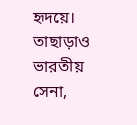হৃদয়ে। তাছাড়াও ভারতীয় সেনা,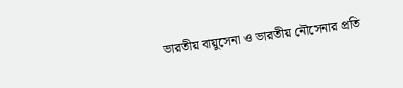ভারতীয় বায়ুসেনা ও ভারতীয় নৌসেনার প্রতি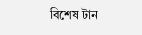বিশেষ টান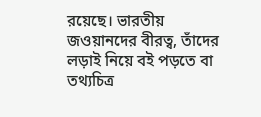রয়েছে। ভারতীয় জওয়ানদের বীরত্ব, তাঁদের লড়াই নিয়ে বই পড়তে বা তথ্যচিত্র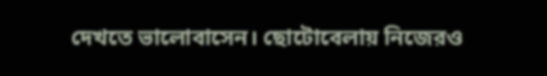দেখতে ভালোবাসেন। ছোটোবেলায় নিজেরও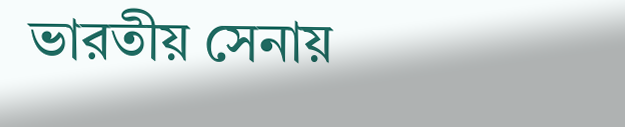ভারতীয় সেনায়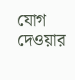যোগ দেওয়ার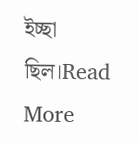ইচ্ছা ছিল।Read More